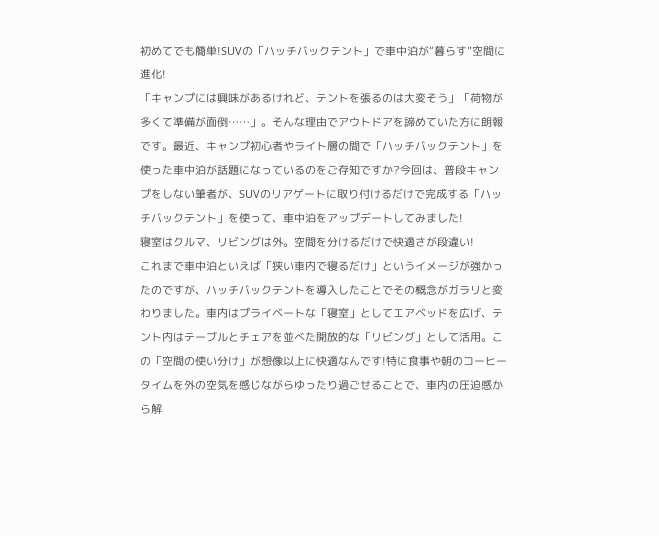初めてでも簡単!SUVの「ハッチバックテント」で車中泊が“暮らす”空間に進化!
「キャンプには興味があるけれど、テントを張るのは大変そう」「荷物が多くて準備が面倒……」。そんな理由でアウトドアを諦めていた方に朗報です。最近、キャンプ初心者やライト層の間で「ハッチバックテント」を使った車中泊が話題になっているのをご存知ですか?今回は、普段キャンプをしない筆者が、SUVのリアゲートに取り付けるだけで完成する「ハッチバックテント」を使って、車中泊をアップデートしてみました!
寝室はクルマ、リビングは外。空間を分けるだけで快適さが段違い!
これまで車中泊といえば「狭い車内で寝るだけ」というイメージが強かったのですが、ハッチバックテントを導入したことでその概念がガラリと変わりました。車内はプライベートな「寝室」としてエアベッドを広げ、テント内はテーブルとチェアを並べた開放的な「リビング」として活用。この「空間の使い分け」が想像以上に快適なんです!特に食事や朝のコーヒータイムを外の空気を感じながらゆったり過ごせることで、車内の圧迫感から解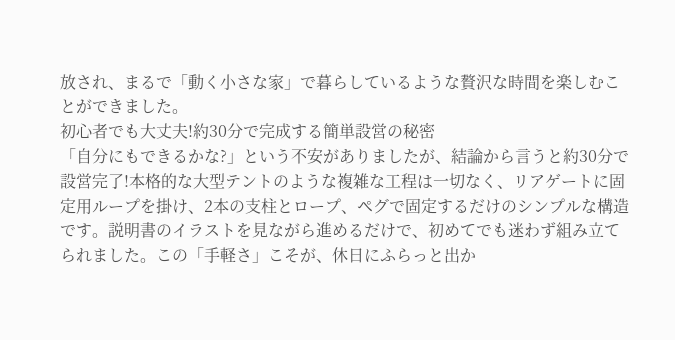放され、まるで「動く小さな家」で暮らしているような贅沢な時間を楽しむことができました。
初心者でも大丈夫!約30分で完成する簡単設営の秘密
「自分にもできるかな?」という不安がありましたが、結論から言うと約30分で設営完了!本格的な大型テントのような複雑な工程は一切なく、リアゲートに固定用ループを掛け、2本の支柱とロープ、ペグで固定するだけのシンプルな構造です。説明書のイラストを見ながら進めるだけで、初めてでも迷わず組み立てられました。この「手軽さ」こそが、休日にふらっと出か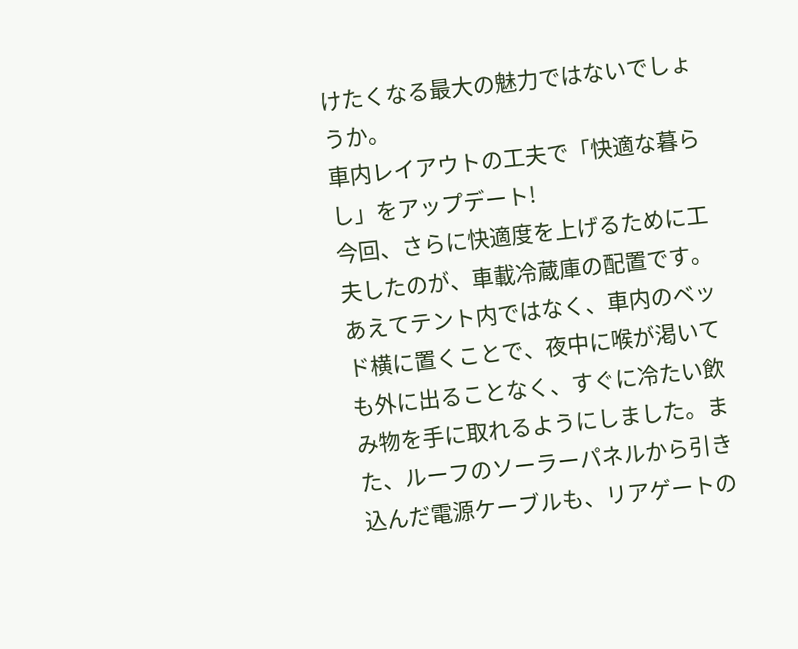けたくなる最大の魅力ではないでしょうか。
車内レイアウトの工夫で「快適な暮らし」をアップデート!
今回、さらに快適度を上げるために工夫したのが、車載冷蔵庫の配置です。あえてテント内ではなく、車内のベッド横に置くことで、夜中に喉が渇いても外に出ることなく、すぐに冷たい飲み物を手に取れるようにしました。また、ルーフのソーラーパネルから引き込んだ電源ケーブルも、リアゲートの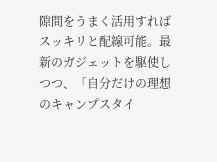隙間をうまく活用すればスッキリと配線可能。最新のガジェットを駆使しつつ、「自分だけの理想のキャンプスタイ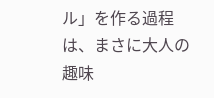ル」を作る過程は、まさに大人の趣味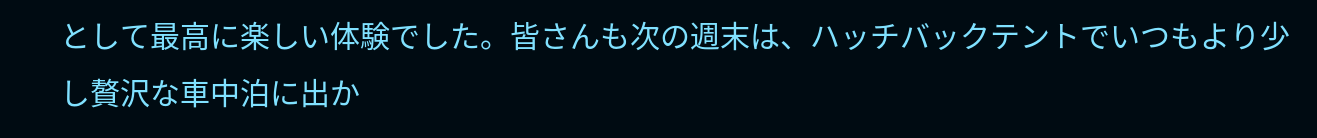として最高に楽しい体験でした。皆さんも次の週末は、ハッチバックテントでいつもより少し贅沢な車中泊に出か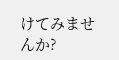けてみませんか?